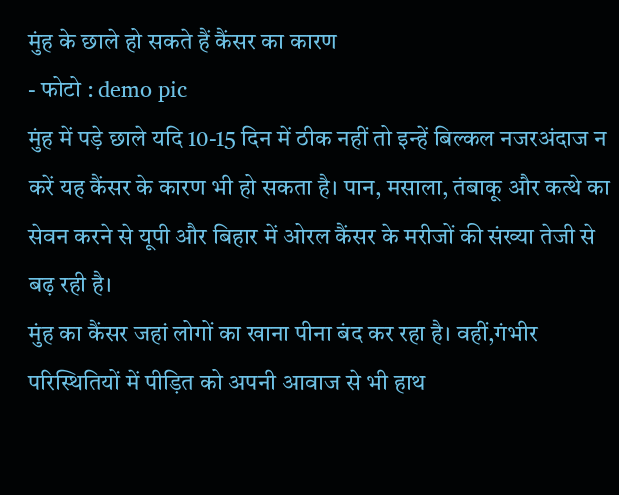मुंह के छाले हो सकते हैं कैंसर का कारण
- फोटो : demo pic
मुंह में पड़े छाले यदि 10-15 दिन में ठीक नहीं तो इन्हें बिल्कल नजरअंदाज न करें यह कैंसर के कारण भी हो सकता है। पान, मसाला, तंबाकू और कत्थे का सेवन करने से यूपी और बिहार में ओरल कैंसर के मरीजों की संख्या तेजी से बढ़ रही है।
मुंह का कैंसर जहां लोगों का खाना पीना बंद कर रहा है। वहीं,गंभीर परिस्थितियों में पीड़ित को अपनी आवाज से भी हाथ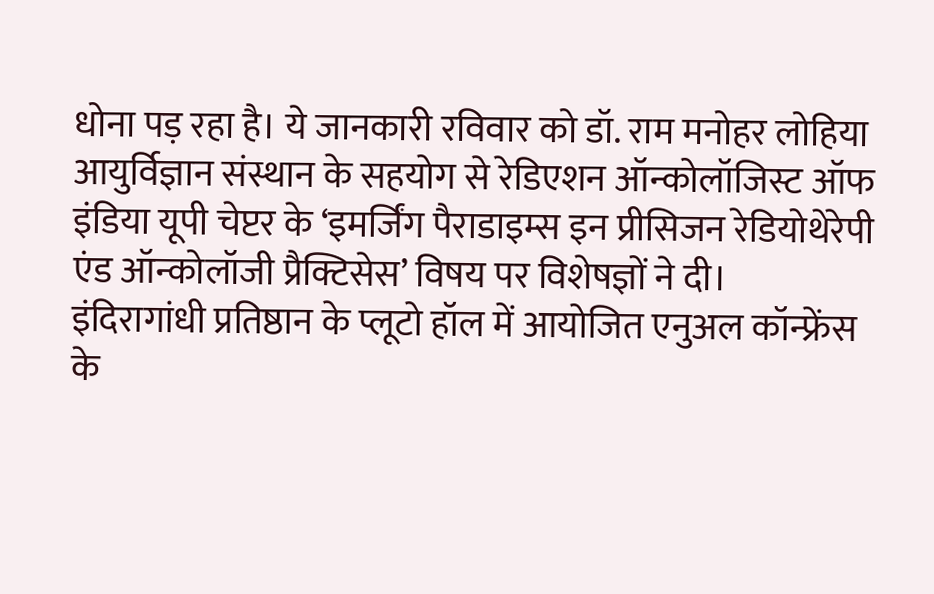धोना पड़ रहा है। ये जानकारी रविवार को डॉ. राम मनोहर लोहिया आयुर्विज्ञान संस्थान के सहयोग से रेडिएशन ऑन्कोलॉजिस्ट ऑफ इंडिया यूपी चेप्टर के ‘इमर्जिंग पैराडाइम्स इन प्रीसिजन रेडियोथेरेपी एंड ऑन्कोलॉजी प्रैक्टिसेस’ विषय पर विशेषज्ञों ने दी।
इंदिरागांधी प्रतिष्ठान के प्लूटो हॉल में आयोजित एनुअल कॉन्फ्रेंस के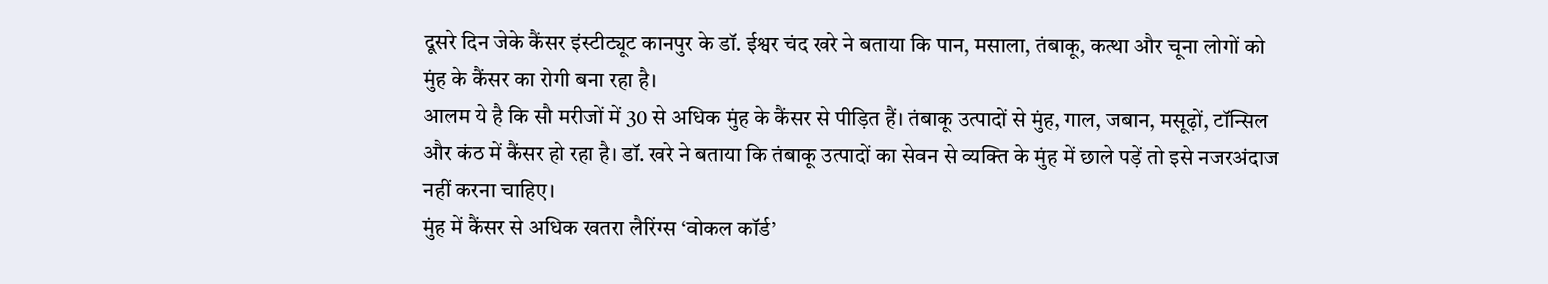दूसरे दिन जेके कैंसर इंस्टीट्यूट कानपुर के डॉ. ईश्वर चंद खरे ने बताया कि पान, मसाला, तंबाकू, कत्था और चूना लोगों को मुंह के कैंसर का रोगी बना रहा है।
आलम ये है कि सौ मरीजों में 30 से अधिक मुंह के कैंसर से पीड़ित हैं। तंबाकू उत्पादों से मुंह, गाल, जबान, मसूढ़ों, टॉन्सिल और कंठ में कैंसर हो रहा है। डॉ. खरे ने बताया कि तंबाकू उत्पादों का सेवन से व्यक्ति के मुंह में छाले पड़ें तो इसे नजरअंदाज नहीं करना चाहिए।
मुंह में कैंसर से अधिक खतरा लैरिंग्स ‘वोकल कॉर्ड’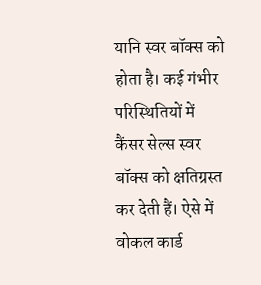यानि स्वर बॉक्स को होता है। कई गंभीर परिस्थितियों में कैंसर सेल्स स्वर बॉक्स को क्षतिग्रस्त कर देती हैं। ऐसे में वोकल कार्ड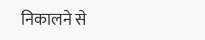निकालने से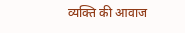व्यक्ति की आवाज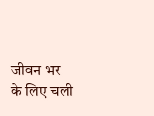जीवन भर के लिए चली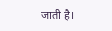जाती है।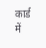कार्ड में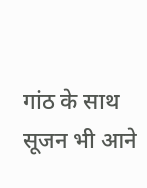गांठ के साथ सूजन भी आने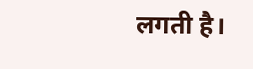लगती है।